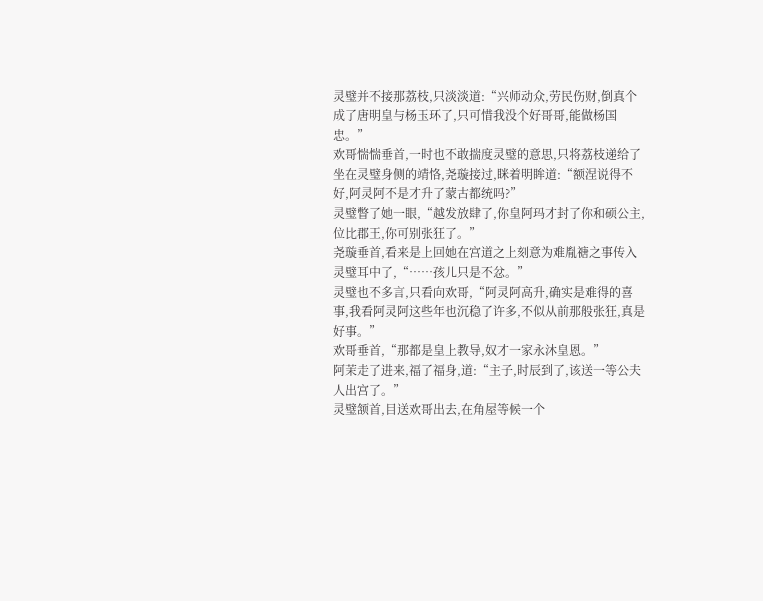灵璧并不接那荔枝,只淡淡道:“兴师动众,劳民伤财,倒真个成了唐明皇与杨玉环了,只可惜我没个好哥哥,能做杨国忠。”
欢哥惴惴垂首,一时也不敢揣度灵璧的意思,只将荔枝递给了坐在灵璧身侧的靖恪,尧璇接过,眯着明眸道:“额涅说得不好,阿灵阿不是才升了蒙古都统吗?”
灵璧瞥了她一眼,“越发放肆了,你皇阿玛才封了你和硕公主,位比郡王,你可别张狂了。”
尧璇垂首,看来是上回她在宫道之上刻意为难胤禟之事传入灵璧耳中了,“……孩儿只是不忿。”
灵璧也不多言,只看向欢哥,“阿灵阿高升,确实是难得的喜事,我看阿灵阿这些年也沉稳了许多,不似从前那般张狂,真是好事。”
欢哥垂首,“那都是皇上教导,奴才一家永沐皇恩。”
阿茉走了进来,福了福身,道:“主子,时辰到了,该送一等公夫人出宫了。”
灵璧颔首,目送欢哥出去,在角屋等候一个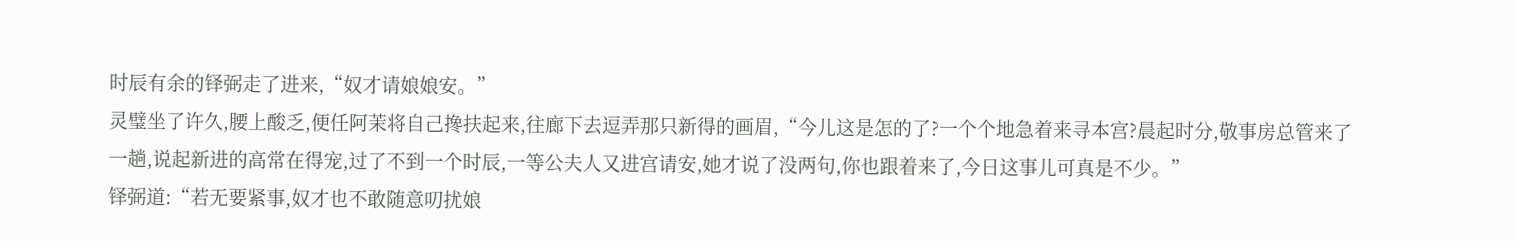时辰有余的铎弼走了进来,“奴才请娘娘安。”
灵璧坐了许久,腰上酸乏,便任阿茉将自己搀扶起来,往廊下去逗弄那只新得的画眉,“今儿这是怎的了?一个个地急着来寻本宫?晨起时分,敬事房总管来了一趟,说起新进的高常在得宠,过了不到一个时辰,一等公夫人又进宫请安,她才说了没两句,你也跟着来了,今日这事儿可真是不少。”
铎弼道:“若无要紧事,奴才也不敢随意叨扰娘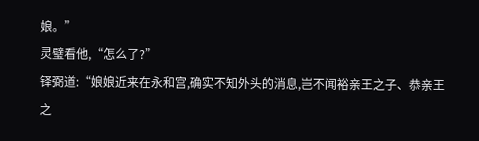娘。”
灵璧看他,“怎么了?”
铎弼道:“娘娘近来在永和宫,确实不知外头的消息,岂不闻裕亲王之子、恭亲王之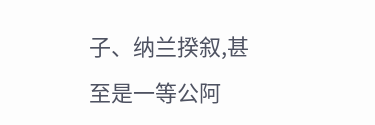子、纳兰揆叙,甚至是一等公阿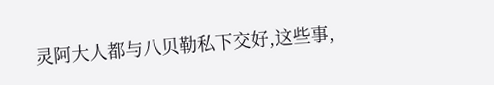灵阿大人都与八贝勒私下交好,这些事,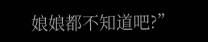娘娘都不知道吧?”